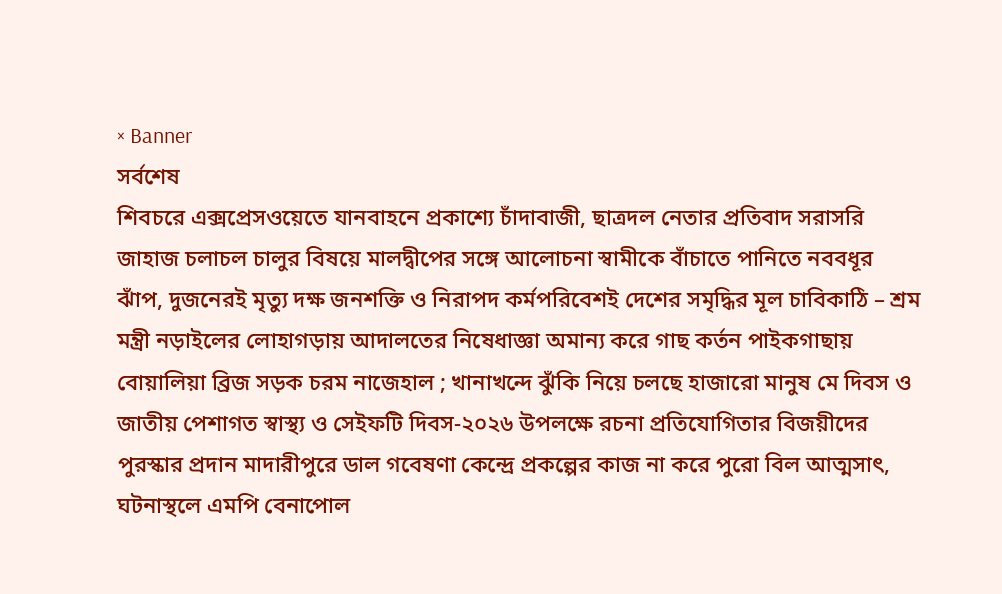× Banner
সর্বশেষ
শিবচরে এক্সপ্রেসওয়েতে যানবাহনে প্রকাশ্যে চাঁদাবাজী, ছাত্রদল নেতার প্রতিবাদ সরাসরি জাহাজ চলাচল চালুর বিষয়ে মালদ্বীপের সঙ্গে আলোচনা স্বামীকে বাঁচাতে পানিতে নববধূর ঝাঁপ, দুজনেরই মৃত্যু দক্ষ জনশক্তি ও নিরাপদ কর্মপরিবেশই দেশের সমৃদ্ধির মূল চাবিকাঠি – শ্রম মন্ত্রী নড়াইলের লোহাগড়ায় আদালতের নিষেধাজ্ঞা অমান্য করে গাছ কর্তন পাইকগাছায় বোয়ালিয়া ব্রিজ সড়ক চরম নাজেহাল ; খানাখন্দে ঝুঁকি নিয়ে চলছে হাজারো মানুষ মে দিবস ও জাতীয় পেশাগত স্বাস্থ্য ও সেইফটি দিবস-২০২৬ উপলক্ষে রচনা প্রতিযোগিতার বিজয়ীদের পুরস্কার প্রদান মাদারীপুরে ডাল গবেষণা কেন্দ্রে প্রকল্পের কাজ না করে পুরো বিল আত্মসাৎ, ঘটনাস্থলে এমপি বেনাপোল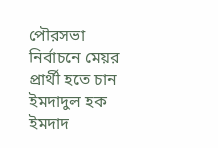পৌরসভা নির্বাচনে মেয়র প্রার্থী হতে চান ইমদাদুল হক ইমদাদ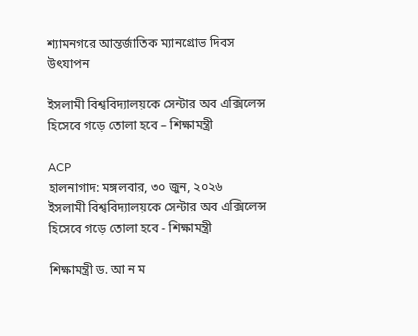শ্যামনগরে আন্তর্জাতিক ম্যানগ্রোভ দিবস উৎযাপন

ইসলামী বিশ্ববিদ্যালয়কে সেন্টার অব এক্সিলেন্স হিসেবে গড়ে তোলা হবে – শিক্ষামন্ত্রী

ACP
হালনাগাদ: মঙ্গলবার, ৩০ জুন, ২০২৬
ইসলামী বিশ্ববিদ্যালয়কে সেন্টার অব এক্সিলেন্স হিসেবে গড়ে তোলা হবে - শিক্ষামন্ত্রী

শিক্ষামন্ত্রী ড. আ ন ম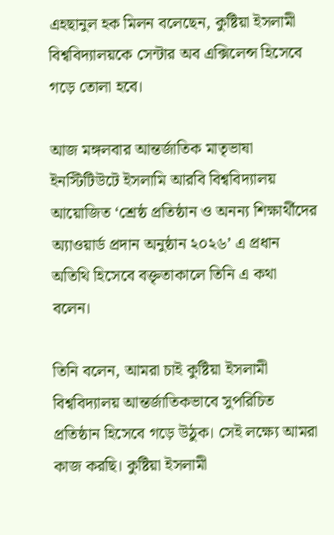এহছানুল হক মিলন বলেছেন, কুষ্টিয়া ইসলামী বিশ্ববিদ্যালয়কে সেন্টার অব এক্সিলেন্স হিসেবে গড়ে তোলা হবে।

আজ মঙ্গলবার আন্তর্জাতিক মাতৃভাষা ইনস্টিটিউটে ইসলামি আরবি বিশ্ববিদ্যালয় আয়োজিত ‘শ্রেষ্ঠ প্রতিষ্ঠান ও অনন্য শিক্ষার্থীদের অ্যাওয়ার্ড প্রদান অনুষ্ঠান ২০২৬’ এ প্রধান অতিথি হিসেবে বক্তৃতাকালে তিনি এ কথা বলেন।

তিনি বলেন, আমরা চাই কুষ্টিয়া ইসলামী বিশ্ববিদ্যালয় আন্তর্জাতিকভাবে সুপরিচিত প্রতিষ্ঠান হিসেবে গড়ে উঠুক। সেই লক্ষ্যে আমরা কাজ করছি। কুষ্টিয়া ইসলামী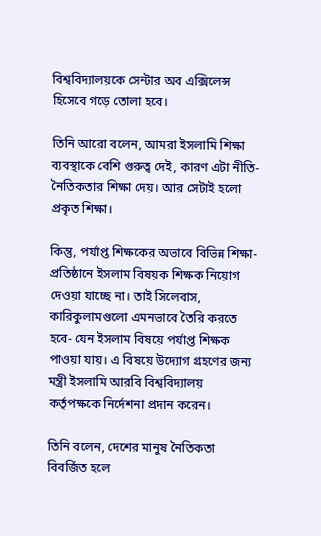বিশ্ববিদ্যালয়কে সেন্টার অব এক্সিলেন্স হিসেবে গড়ে তোলা হবে।

তিনি আরো বলেন, আমরা ইসলামি শিক্ষা ব্যবস্থাকে বেশি গুরুত্ব দেই, কারণ এটা নীতি-নৈতিকতার শিক্ষা দেয়। আর সেটাই হলো প্রকৃত শিক্ষা।

কিন্তু, পর্যাপ্ত শিক্ষকের অভাবে বিভিন্ন শিক্ষা-প্রতিষ্ঠানে ইসলাম বিষয়ক শিক্ষক নিয়োগ দেওয়া যাচ্ছে না। তাই সিলেবাস, কারিকুলামগুলো এমনভাবে তৈরি করতে হবে- যেন ইসলাম বিষয়ে পর্যাপ্ত শিক্ষক পাওয়া যায়। এ বিষয়ে উদ্যোগ গ্রহণের জন্য মন্ত্রী ইসলামি আরবি বিশ্ববিদ্যালয় কর্তৃপক্ষকে নির্দেশনা প্রদান করেন।

তিনি বলেন, দেশের মানুষ নৈতিকতা বিবর্জিত হলে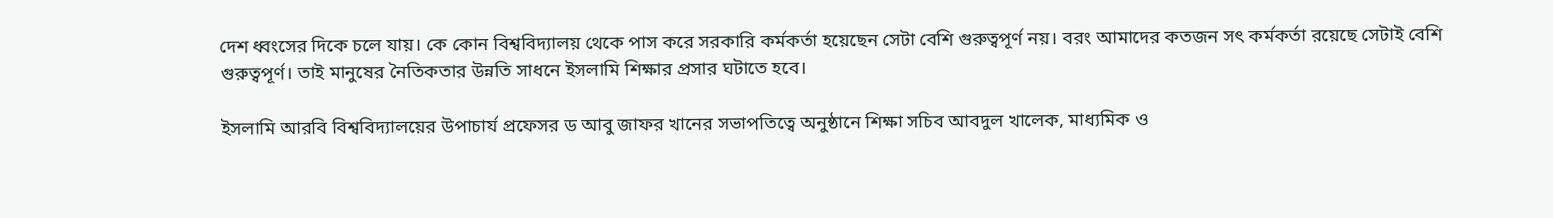দেশ ধ্বংসের দিকে চলে যায়। কে কোন বিশ্ববিদ্যালয় থেকে পাস করে সরকারি কর্মকর্তা হয়েছেন সেটা বেশি গুরুত্বপূর্ণ নয়। বরং আমাদের কতজন সৎ কর্মকর্তা রয়েছে সেটাই বেশি গুরুত্বপূর্ণ। তাই মানুষের নৈতিকতার উন্নতি সাধনে ইসলামি শিক্ষার প্রসার ঘটাতে হবে।

ইসলামি আরবি বিশ্ববিদ্যালয়ের উপাচার্য প্রফেসর ড আবু জাফর খানের সভাপতিত্বে অনুষ্ঠানে শিক্ষা সচিব আবদুল খালেক, মাধ্যমিক ও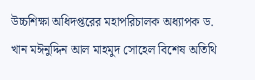উচ্চশিক্ষা অধিদপ্তরের মহাপরিচালক অধ্যাপক ড. খান মঈনুদ্দিন আল মাহমুদ সোহেল বিশেষ অতিথি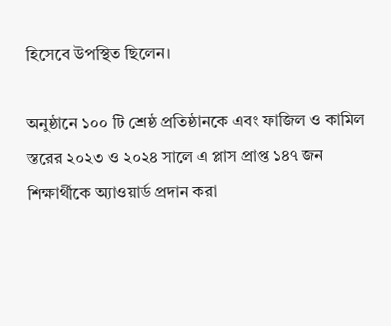হিসেবে উপস্থিত ছিলেন।

অনুষ্ঠানে ১০০ টি শ্রেষ্ঠ প্রতিষ্ঠানকে এবং ফাজিল ও কামিল স্তরের ২০২৩ ও ২০২৪ সালে এ প্লাস প্রাপ্ত ১৪৭ জন শিক্ষার্থীকে অ্যাওয়ার্ড প্রদান করা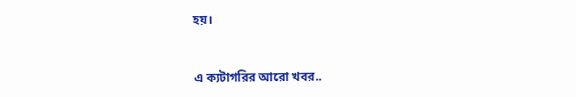হয়।


এ ক্যটাগরির আরো খবর..